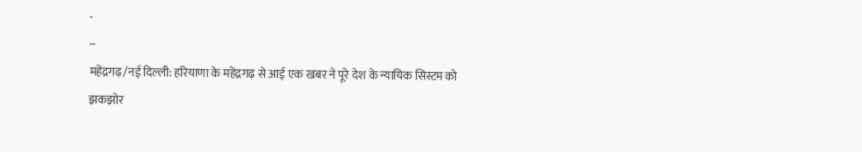-
--
महेंद्रगढ़/नई दिल्ली: हरियाणा के महेंद्रगढ़ से आई एक खबर ने पूरे देश के न्यायिक सिस्टम को झकझोर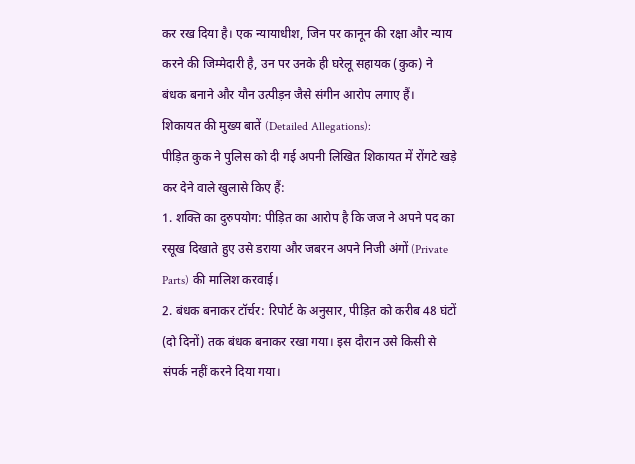कर रख दिया है। एक न्यायाधीश, जिन पर कानून की रक्षा और न्याय करने की जिम्मेदारी है, उन पर उनके ही घरेलू सहायक (कुक) ने बंधक बनाने और यौन उत्पीड़न जैसे संगीन आरोप लगाए हैं।
शिकायत की मुख्य बातें (Detailed Allegations):
पीड़ित कुक ने पुलिस को दी गई अपनी लिखित शिकायत में रोंगटे खड़े कर देने वाले खुलासे किए हैं:
1. शक्ति का दुरुपयोग: पीड़ित का आरोप है कि जज ने अपने पद का रसूख दिखाते हुए उसे डराया और जबरन अपने निजी अंगों (Private Parts) की मालिश करवाई।
2. बंधक बनाकर टॉर्चर: रिपोर्ट के अनुसार, पीड़ित को करीब 48 घंटों (दो दिनों) तक बंधक बनाकर रखा गया। इस दौरान उसे किसी से संपर्क नहीं करने दिया गया।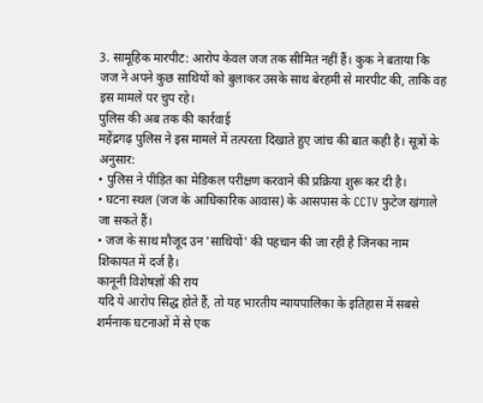3. सामूहिक मारपीट: आरोप केवल जज तक सीमित नहीं हैं। कुक ने बताया कि जज ने अपने कुछ साथियों को बुलाकर उसके साथ बेरहमी से मारपीट की, ताकि वह इस मामले पर चुप रहे।
पुलिस की अब तक की कार्रवाई
महेंद्रगढ़ पुलिस ने इस मामले में तत्परता दिखाते हुए जांच की बात कही है। सूत्रों के अनुसार:
• पुलिस ने पीड़ित का मेडिकल परीक्षण करवाने की प्रक्रिया शुरू कर दी है।
• घटना स्थल (जज के आधिकारिक आवास) के आसपास के CCTV फुटेज खंगाले जा सकते हैं।
• जज के साथ मौजूद उन 'साथियों' की पहचान की जा रही है जिनका नाम शिकायत में दर्ज है।
कानूनी विशेषज्ञों की राय
यदि ये आरोप सिद्ध होते हैं, तो यह भारतीय न्यायपालिका के इतिहास में सबसे शर्मनाक घटनाओं में से एक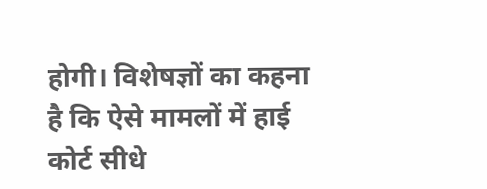होगी। विशेषज्ञों का कहना है कि ऐसे मामलों में हाई कोर्ट सीधे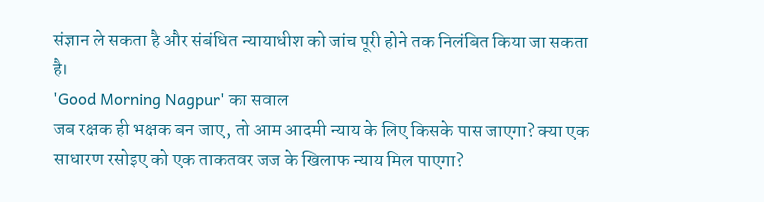संज्ञान ले सकता है और संबंधित न्यायाधीश को जांच पूरी होने तक निलंबित किया जा सकता है।
'Good Morning Nagpur' का सवाल
जब रक्षक ही भक्षक बन जाए, तो आम आदमी न्याय के लिए किसके पास जाएगा? क्या एक साधारण रसोइए को एक ताकतवर जज के खिलाफ न्याय मिल पाएगा?